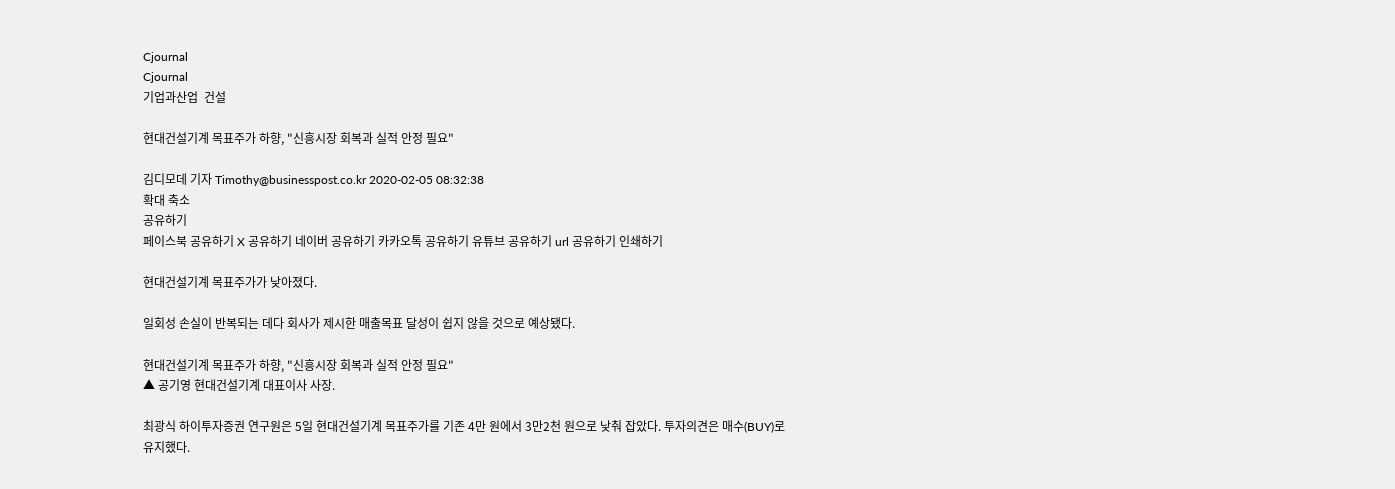Cjournal
Cjournal
기업과산업  건설

현대건설기계 목표주가 하향, "신흥시장 회복과 실적 안정 필요"

김디모데 기자 Timothy@businesspost.co.kr 2020-02-05 08:32:38
확대 축소
공유하기
페이스북 공유하기 X 공유하기 네이버 공유하기 카카오톡 공유하기 유튜브 공유하기 url 공유하기 인쇄하기

현대건설기계 목표주가가 낮아졌다.

일회성 손실이 반복되는 데다 회사가 제시한 매출목표 달성이 쉽지 않을 것으로 예상됐다.

현대건설기계 목표주가 하향, "신흥시장 회복과 실적 안정 필요"
▲ 공기영 현대건설기계 대표이사 사장.

최광식 하이투자증권 연구원은 5일 현대건설기계 목표주가를 기존 4만 원에서 3만2천 원으로 낮춰 잡았다. 투자의견은 매수(BUY)로 유지했다.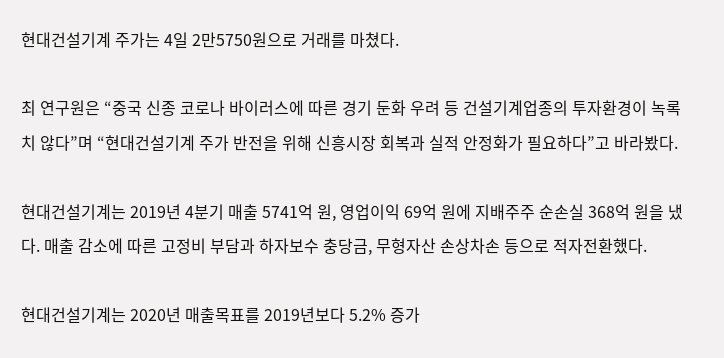현대건설기계 주가는 4일 2만5750원으로 거래를 마쳤다.

최 연구원은 “중국 신종 코로나 바이러스에 따른 경기 둔화 우려 등 건설기계업종의 투자환경이 녹록치 않다”며 “현대건설기계 주가 반전을 위해 신흥시장 회복과 실적 안정화가 필요하다”고 바라봤다.

현대건설기계는 2019년 4분기 매출 5741억 원, 영업이익 69억 원에 지배주주 순손실 368억 원을 냈다. 매출 감소에 따른 고정비 부담과 하자보수 충당금, 무형자산 손상차손 등으로 적자전환했다.

현대건설기계는 2020년 매출목표를 2019년보다 5.2% 증가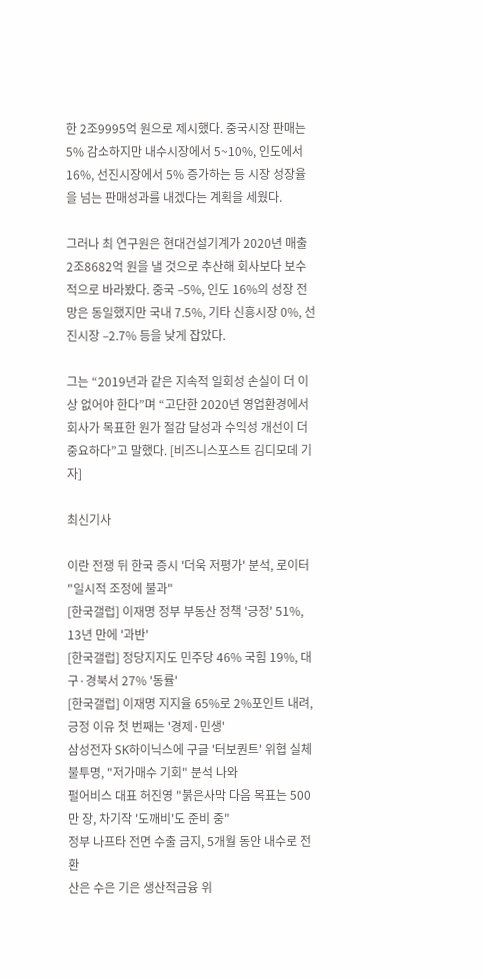한 2조9995억 원으로 제시했다. 중국시장 판매는 5% 감소하지만 내수시장에서 5~10%, 인도에서 16%, 선진시장에서 5% 증가하는 등 시장 성장율을 넘는 판매성과를 내겠다는 계획을 세웠다.

그러나 최 연구원은 현대건설기계가 2020년 매출 2조8682억 원을 낼 것으로 추산해 회사보다 보수적으로 바라봤다. 중국 –5%, 인도 16%의 성장 전망은 동일했지만 국내 7.5%, 기타 신흥시장 0%, 선진시장 –2.7% 등을 낮게 잡았다.

그는 “2019년과 같은 지속적 일회성 손실이 더 이상 없어야 한다”며 “고단한 2020년 영업환경에서 회사가 목표한 원가 절감 달성과 수익성 개선이 더 중요하다”고 말했다. [비즈니스포스트 김디모데 기자]

최신기사

이란 전쟁 뒤 한국 증시 '더욱 저평가' 분석, 로이터 "일시적 조정에 불과"
[한국갤럽] 이재명 정부 부동산 정책 '긍정' 51%, 13년 만에 '과반'
[한국갤럽] 정당지지도 민주당 46% 국힘 19%, 대구·경북서 27% '동률'
[한국갤럽] 이재명 지지율 65%로 2%포인트 내려, 긍정 이유 첫 번째는 '경제·민생'
삼성전자 SK하이닉스에 구글 '터보퀀트' 위협 실체 불투명, "저가매수 기회" 분석 나와
펄어비스 대표 허진영 "붉은사막 다음 목표는 500만 장, 차기작 '도깨비'도 준비 중"
정부 나프타 전면 수출 금지, 5개월 동안 내수로 전환
산은 수은 기은 생산적금융 위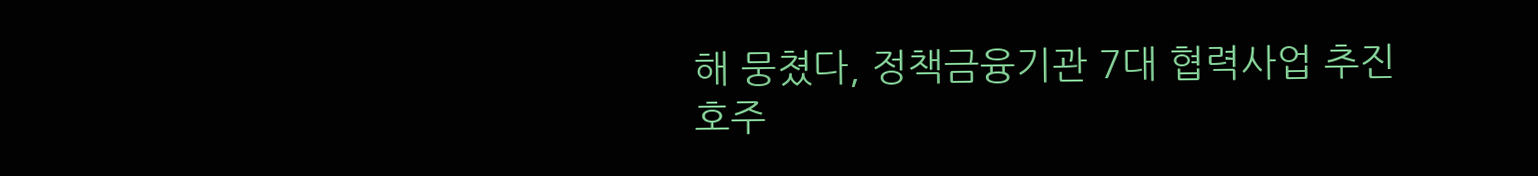해 뭉쳤다, 정책금융기관 7대 협력사업 추진
호주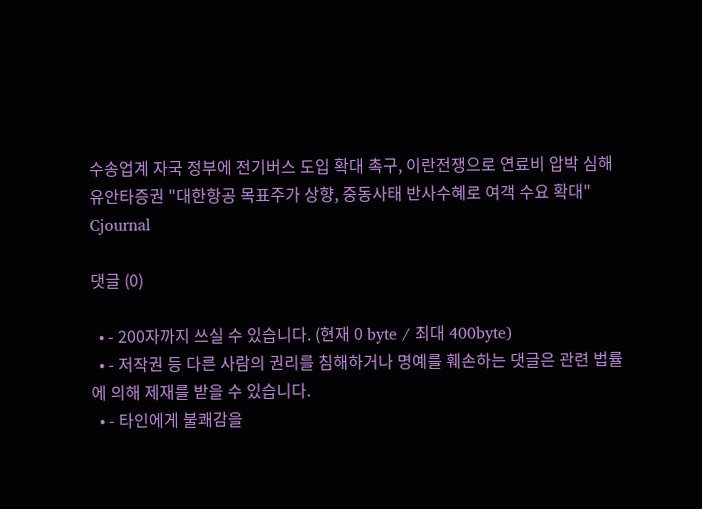수송업계 자국 정부에 전기버스 도입 확대 촉구, 이란전쟁으로 연료비 압박 심해
유안타증권 "대한항공 목표주가 상향, 중동사태 반사수혜로 여객 수요 확대"
Cjournal

댓글 (0)

  • - 200자까지 쓰실 수 있습니다. (현재 0 byte / 최대 400byte)
  • - 저작권 등 다른 사람의 권리를 침해하거나 명예를 훼손하는 댓글은 관련 법률에 의해 제재를 받을 수 있습니다.
  • - 타인에게 불쾌감을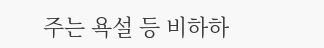주는 욕설 등 비하하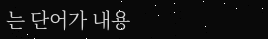는 단어가 내용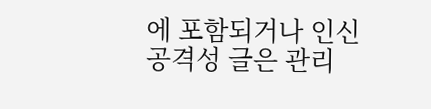에 포함되거나 인신공격성 글은 관리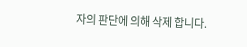자의 판단에 의해 삭제 합니다.